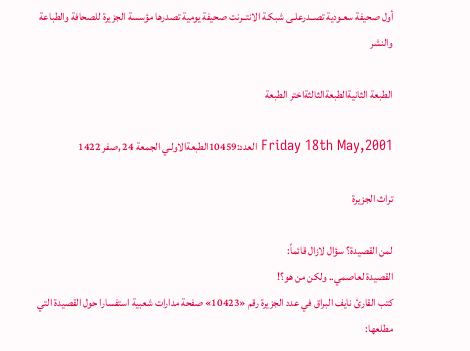أول صحيفة سعـودية تصــدرعلـى شبكـة الانتــرنت صحيفة يومية تصدرها مؤسسة الجزيرة للصحافة والطباعة والنشر

الطبعة الثانيةالطبعةالثالثةاختر الطبعة

Friday 18th May,2001 العدد:10459الطبعةالاولـي الجمعة 24 ,صفر 1422

تراث الجزيرة

لمن القصيدة؟ سؤال لازال قائماً:
القصيدة لعاصمي.. ولكن من هو؟!
كتب القارئ نايف البراق في عدد الجزيرة رقم «10423» صفحة مدارات شعبية استفسارا حول القصيدة التي مطلعها: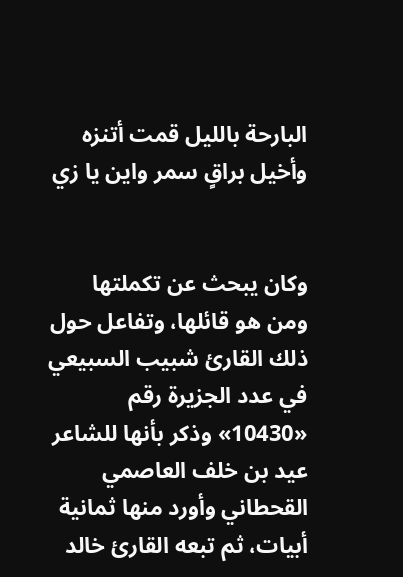البارحة بالليل قمت أتنزه
وأخيل براقٍ سمر واين يا زي


وكان يبحث عن تكملتها ومن هو قائلها، وتفاعل حول ذلك القارئ شبيب السبيعي في عدد الجزيرة رقم «10430» وذكر بأنها للشاعر عيد بن خلف العاصمي القحطاني وأورد منها ثمانية أبيات، ثم تبعه القارئ خالد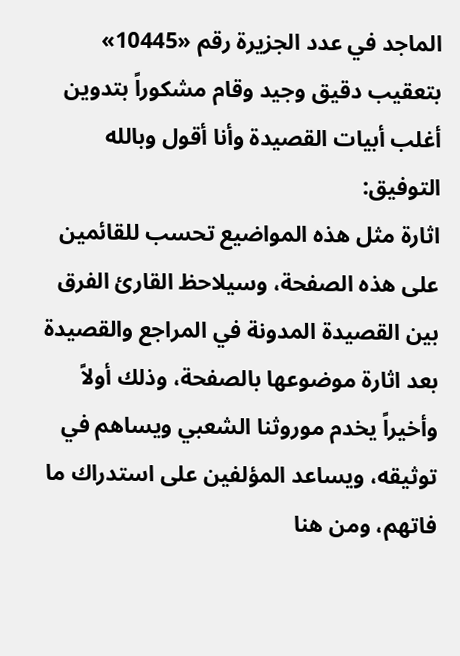الماجد في عدد الجزيرة رقم «10445» بتعقيب دقيق وجيد وقام مشكوراً بتدوين أغلب أبيات القصيدة وأنا أقول وبالله التوفيق:
اثارة مثل هذه المواضيع تحسب للقائمين على هذه الصفحة، وسيلاحظ القارئ الفرق بين القصيدة المدونة في المراجع والقصيدة بعد اثارة موضوعها بالصفحة، وذلك أولاً وأخيراً يخدم موروثنا الشعبي ويساهم في توثيقه، ويساعد المؤلفين على استدراك ما فاتهم، ومن هنا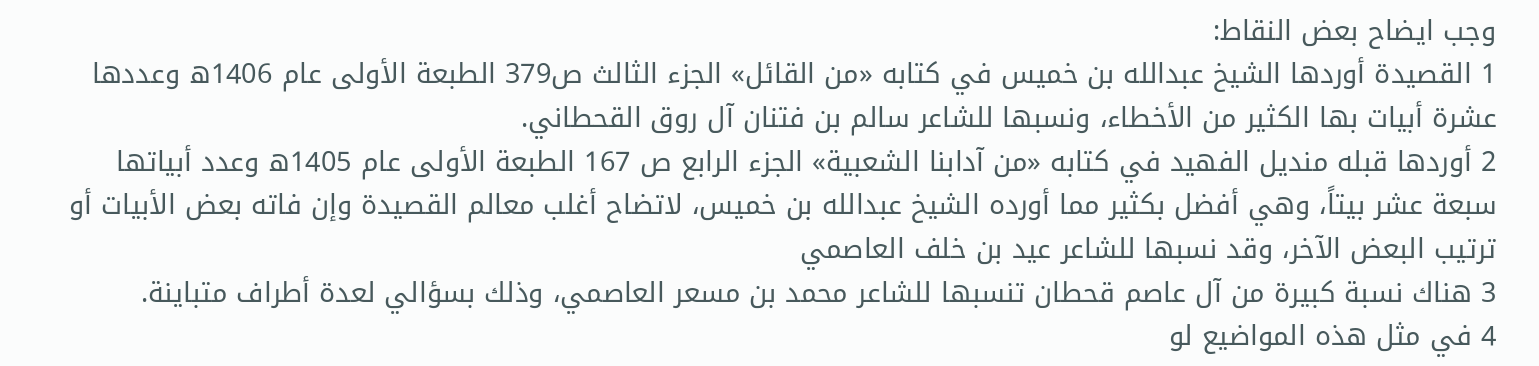وجب ايضاح بعض النقاط:
1 القصيدة أوردها الشيخ عبدالله بن خميس في كتابه «من القائل» الجزء الثالث ص379 الطبعة الأولى عام 1406ه وعددها عشرة أبيات بها الكثير من الأخطاء، ونسبها للشاعر سالم بن فتنان آل روق القحطاني.
2 أوردها قبله منديل الفهيد في كتابه «من آدابنا الشعبية» الجزء الرابع ص 167 الطبعة الأولى عام 1405ه وعدد أبياتها سبعة عشر بيتاً، وهي أفضل بكثير مما أورده الشيخ عبدالله بن خميس، لاتضاح أغلب معالم القصيدة وإن فاته بعض الأبيات أو ترتيب البعض الآخر، وقد نسبها للشاعر عيد بن خلف العاصمي
3 هناك نسبة كبيرة من آل عاصم قحطان تنسبها للشاعر محمد بن مسعر العاصمي، وذلك بسؤالي لعدة أطراف متباينة.
4 في مثل هذه المواضيع لو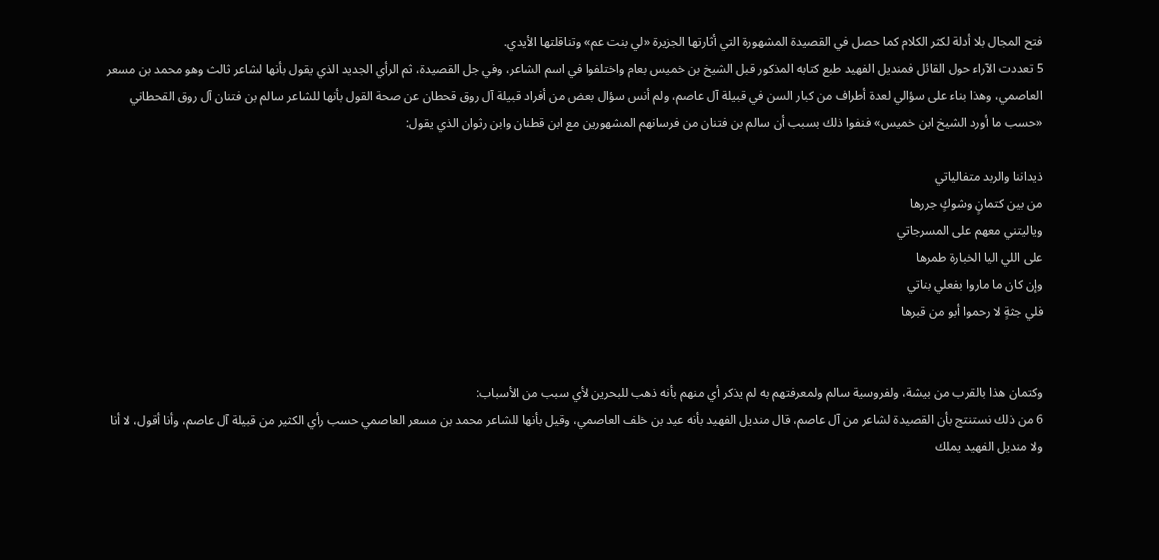فتح المجال بلا أدلة لكثر الكلام كما حصل في القصيدة المشهورة التي أثارتها الجزيرة «لي بنت عم» وتناقلتها الأيدي.
5 تعددت الآراء حول القائل فمنديل الفهيد طبع كتابه المذكور قبل الشيخ بن خميس بعام واختلفوا في اسم الشاعر، وفي جل القصيدة، ثم الرأي الجديد الذي يقول بأنها لشاعر ثالث وهو محمد بن مسعر العاصمي، وهذا بناء على سؤالي لعدة أطراف من كبار السن في قبيلة آل عاصم، ولم أنس سؤال بعض من أفراد قبيلة آل روق قحطان عن صحة القول بأنها للشاعر سالم بن فتنان آل روق القحطاني «حسب ما أورد الشيخ ابن خميس» فنفوا ذلك بسبب أن سالم بن فتنان من فرسانهم المشهورين مع ابن قطنان وابن رثوان الذي يقول:

ذيداننا والربد متفالياتي
من بين كتمانٍ وشوكٍ جررها
وياليتني معهم على المسرجاتي
على اللي اليا الخبارة طمرها
وإن كان ما ماروا بفعلي بناتي
فلي جثةٍ لا رحموا أبو من قبرها


وكتمان هذا بالقرب من بيشة، ولفروسية سالم ولمعرفتهم به لم يذكر أي منهم بأنه ذهب للبحرين لأي سبب من الأسباب:
6 من ذلك نستنتج بأن القصيدة لشاعر من آل عاصم، قال منديل الفهيد بأنه عيد بن خلف العاصمي، وقيل بأنها للشاعر محمد بن مسعر العاصمي حسب رأي الكثير من قبيلة آل عاصم، وأنا أقول، لا أنا ولا منديل الفهيد يملك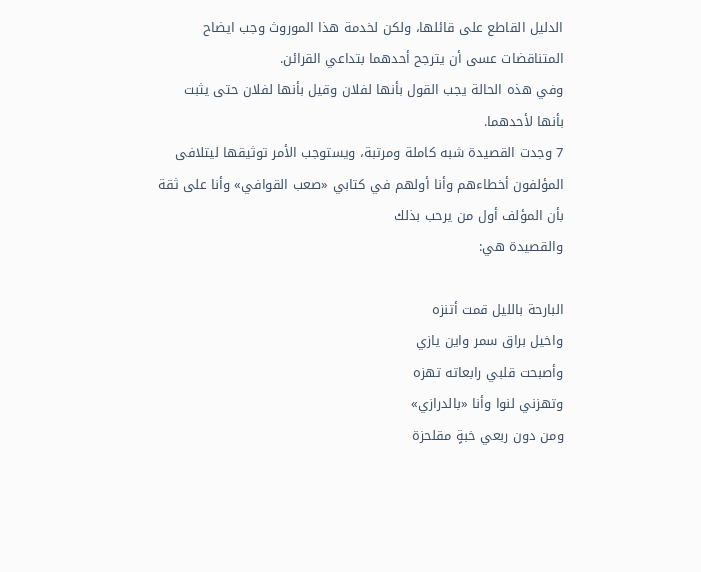الدليل القاطع على قائلها، ولكن لخدمة هذا الموروث وجب ايضاح المتناقضات عسى أن يترجح أحدهما بتداعي القرائن.
وفي هذه الحالة يجب القول بأنها لفلان وقيل بأنها لفلان حتى يثبت بأنها لأحدهما.
7 وجدت القصيدة شبه كاملة ومرتبة، ويستوجب الأمر توثيقها ليتلافى المؤلفون أخطاءهم وأنا أولهم في كتابي «صعب القوافي» وأنا على ثقة بأن المؤلف أول من يرحب بذلك
والقصيدة هي:

البارحة بالليل قمت أتنزه
واخيل براق سمر واين يازي
وأصبحت قلبي رابعاته تهزه
وتهزني لنوا وأنا «بالدرازي»
ومن دون ربعي خبةٍ مقلحزة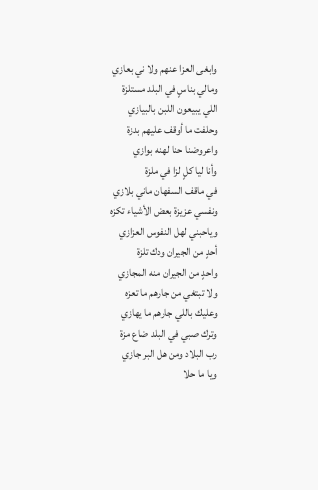وابغى العزا عنهم ولا ني بعازي
ومالي بناسٍ في البلد مستلزة
اللي يبيعون اللبن بالبيازي
وحلفت ما أوقف عليهم بدزة
واعروضنا حنا لهنه بوازي
وأنا ليا كلٍ لزا في ملزة
في ماقف السفهان ماني بلازي
ونفسي عزيزة بعض الأشياء تكزه
وياحبني لهل النفوس العزازي
أحدٍ من الجيران ودك تلزة
واحدٍ من الجيران منه المجازي
ولا تبتغي من جارهم ما تعزه
وعليك باللي جارهم ما يهازي
وترك صبي في البلد ضاع مزة
رب البلاد ومن هل البر جازي
ويا ما حلا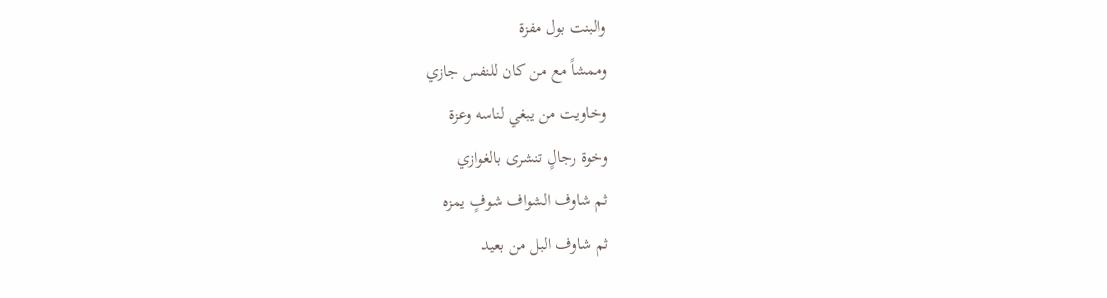والبنت بول مفزة
وممشاً مع من كان للنفس جازي
وخاويت من يبغي لناسه وعزة
وخوة رجالٍ تنشرى بالغوازي
ثم شاوف الشواف شوفٍ يمزه
ثم شاوف البل من بعيد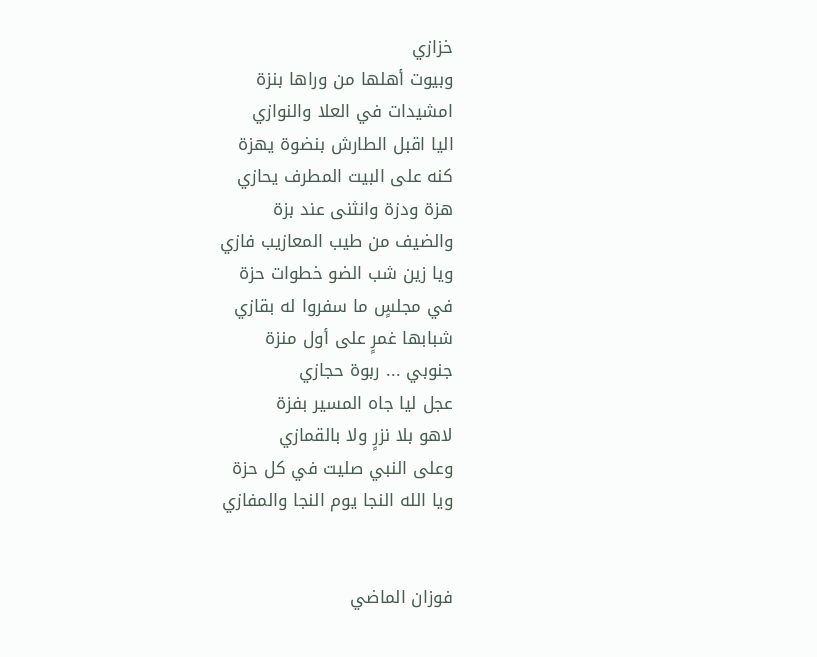خزازي
وبيوت أهلها من وراها بنزة
امشيدات في العلا والنوازي
اليا اقبل الطارش بنضوة يهزة
كنه على البيت المطرف يحازي
هزة ودزة وانثنى عند بزة
والضيف من طيب المعازيب فازي
ويا زين شب الضو خطوات حزة
في مجلسٍ ما سفروا له بقازي
شبابها غمرٍ على أول منزة
جنوبي ... ربوة حجازي
عجل ليا جاه المسير بفزة
لاهو بلا نزرٍ ولا بالقمازي
وعلى النبي صليت في كل حزة
ويا الله النجا يوم النجا والمفازي


فوزان الماضي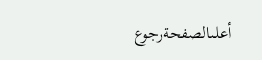أعلـىالصفحةرجوع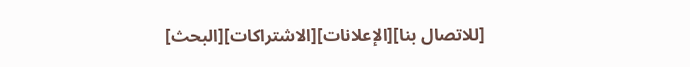[للاتصال بنا][الإعلانات][الاشتراكات][البحث]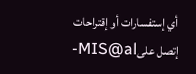أي إستفسارات أو إقتراحات إتصل علىMIS@al-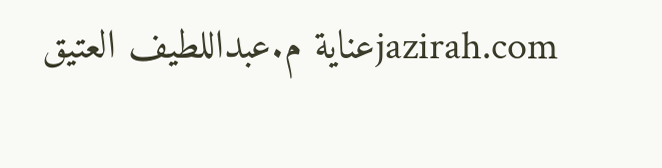jazirah.comعناية م.عبداللطيف العتيق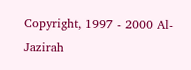Copyright, 1997 - 2000 Al-Jazirah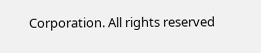Corporation. All rights reserved